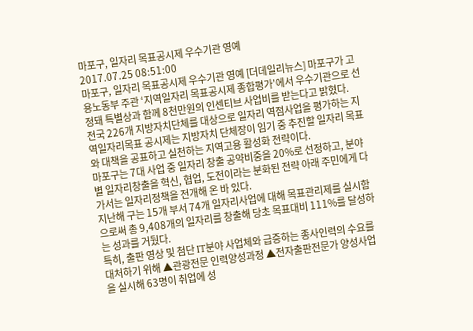마포구, 일자리 목표공시제 우수기관 영예
2017.07.25 08:51:00
마포구, 일자리 목표공시제 우수기관 영예 [더데일리뉴스] 마포구가 고용노동부 주관 ‘지역일자리 목표공시제 종합평가’에서 우수기관으로 선정돼 특별상과 함께 8천만원의 인센티브 사업비를 받는다고 밝혔다.
전국 226개 지방자치단체를 대상으로 일자리 역점사업을 평가하는 지역일자리목표 공시제는 지방자치 단체장이 임기 중 추진할 일자리 목표와 대책을 공표하고 실천하는 지역고용 활성화 전략이다.
마포구는 7대 사업 중 일자리 창출 공약비중을 20%로 선정하고, 분야별 일자리창출을 혁신, 협업, 도전이라는 분화된 전략 아래 주민에게 다가서는 일자리정책을 전개해 온 바 있다.
지난해 구는 15개 부서 74개 일자리사업에 대해 목표관리제를 실시함으로써 총 9,408개의 일자리를 창출해 당초 목표대비 111%를 달성하는 성과를 거뒀다.
특히, 출판 영상 및 첨단 IT분야 사업체와 급증하는 종사인력의 수요를 대처하기 위해 ▲관광전문 인력양성과정 ▲전자출판전문가 양성사업을 실시해 63명이 취업에 성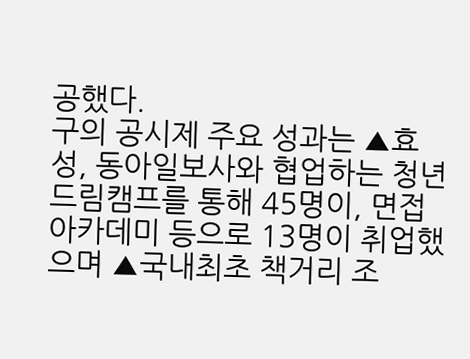공했다.
구의 공시제 주요 성과는 ▲효성, 동아일보사와 협업하는 청년드림캠프를 통해 45명이, 면접아카데미 등으로 13명이 취업했으며 ▲국내최초 책거리 조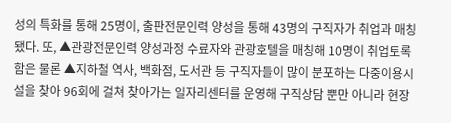성의 특화를 통해 25명이, 출판전문인력 양성을 통해 43명의 구직자가 취업과 매칭됐다. 또, ▲관광전문인력 양성과정 수료자와 관광호텔을 매칭해 10명이 취업토록 함은 물론 ▲지하철 역사, 백화점, 도서관 등 구직자들이 많이 분포하는 다중이용시설을 찾아 96회에 걸쳐 찾아가는 일자리센터를 운영해 구직상담 뿐만 아니라 현장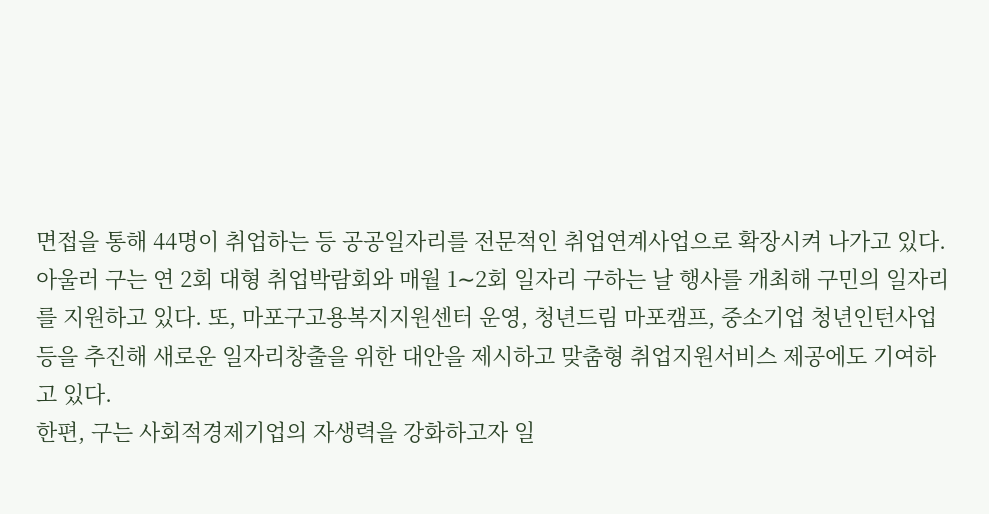면접을 통해 44명이 취업하는 등 공공일자리를 전문적인 취업연계사업으로 확장시켜 나가고 있다.
아울러 구는 연 2회 대형 취업박람회와 매월 1∼2회 일자리 구하는 날 행사를 개최해 구민의 일자리를 지원하고 있다. 또, 마포구고용복지지원센터 운영, 청년드림 마포캠프, 중소기업 청년인턴사업 등을 추진해 새로운 일자리창출을 위한 대안을 제시하고 맞춤형 취업지원서비스 제공에도 기여하고 있다.
한편, 구는 사회적경제기업의 자생력을 강화하고자 일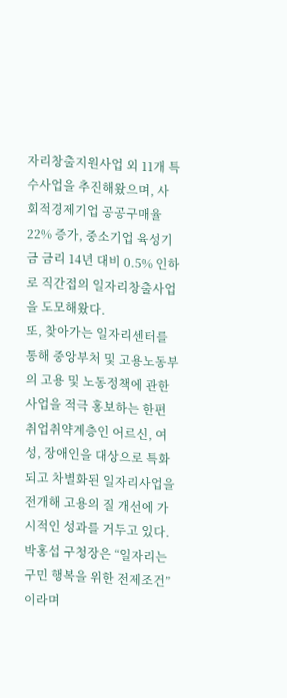자리창출지원사업 외 11개 특수사업을 추진해왔으며, 사회적경제기업 공공구매율 22% 증가, 중소기업 육성기금 금리 14년 대비 0.5% 인하로 직간접의 일자리창출사업을 도모해왔다.
또, 찾아가는 일자리센터를 통해 중앙부처 및 고용노동부의 고용 및 노동정책에 관한 사업을 적극 홍보하는 한편 취업취약계층인 어르신, 여성, 장애인을 대상으로 특화되고 차별화된 일자리사업을 전개해 고용의 질 개선에 가시적인 성과를 거두고 있다.
박홍섭 구청장은 “일자리는 구민 행복을 위한 전제조건”이라며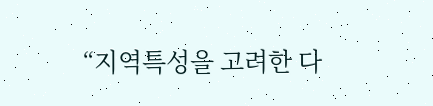“지역특성을 고려한 다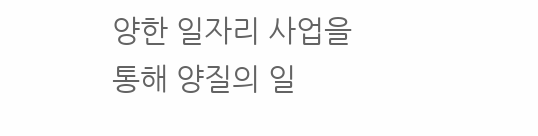양한 일자리 사업을 통해 양질의 일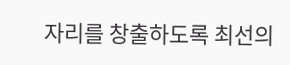자리를 창출하도록 최선의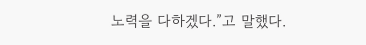노력을 다하겠다.”고 말했다.